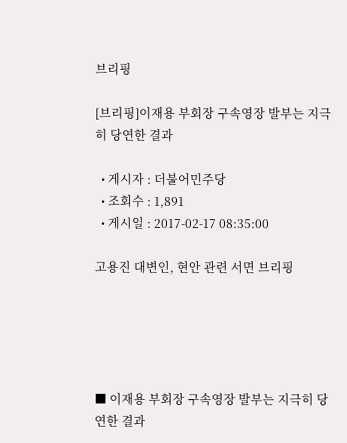브리핑

[브리핑]이재용 부회장 구속영장 발부는 지극히 당연한 결과

  • 게시자 : 더불어민주당
  • 조회수 : 1,891
  • 게시일 : 2017-02-17 08:35:00

고용진 대변인, 현안 관련 서면 브리핑





■ 이재용 부회장 구속영장 발부는 지극히 당연한 결과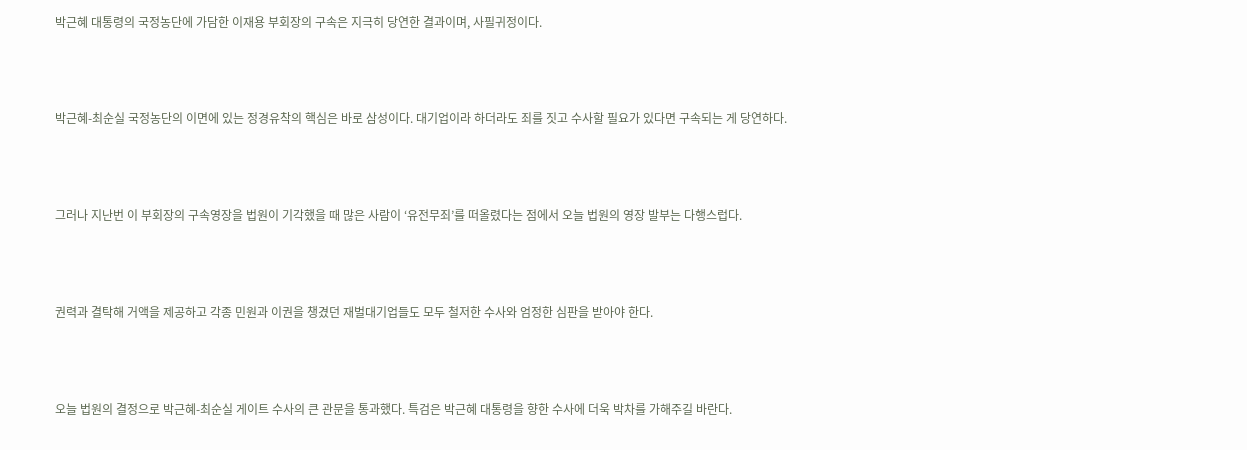박근혜 대통령의 국정농단에 가담한 이재용 부회장의 구속은 지극히 당연한 결과이며, 사필귀정이다.



박근혜-최순실 국정농단의 이면에 있는 정경유착의 핵심은 바로 삼성이다. 대기업이라 하더라도 죄를 짓고 수사할 필요가 있다면 구속되는 게 당연하다.



그러나 지난번 이 부회장의 구속영장을 법원이 기각했을 때 많은 사람이 ‘유전무죄’를 떠올렸다는 점에서 오늘 법원의 영장 발부는 다행스럽다.



권력과 결탁해 거액을 제공하고 각종 민원과 이권을 챙겼던 재벌대기업들도 모두 철저한 수사와 엄정한 심판을 받아야 한다.



오늘 법원의 결정으로 박근혜-최순실 게이트 수사의 큰 관문을 통과했다. 특검은 박근혜 대통령을 향한 수사에 더욱 박차를 가해주길 바란다.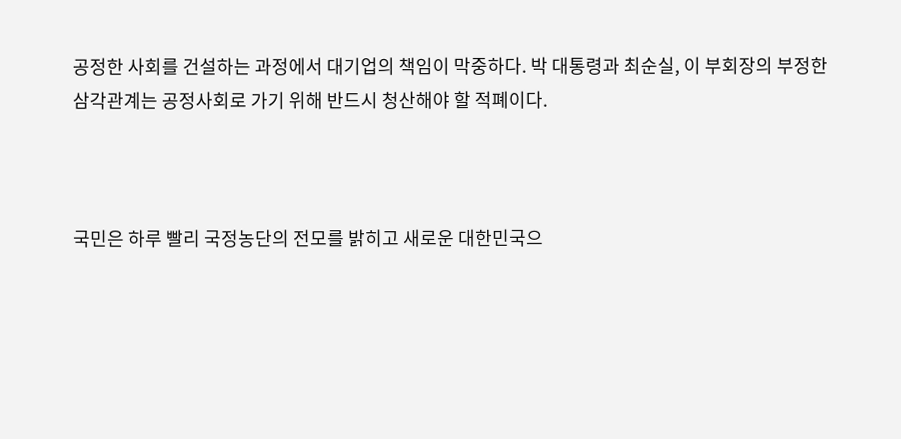공정한 사회를 건설하는 과정에서 대기업의 책임이 막중하다. 박 대통령과 최순실, 이 부회장의 부정한 삼각관계는 공정사회로 가기 위해 반드시 청산해야 할 적폐이다.



국민은 하루 빨리 국정농단의 전모를 밝히고 새로운 대한민국으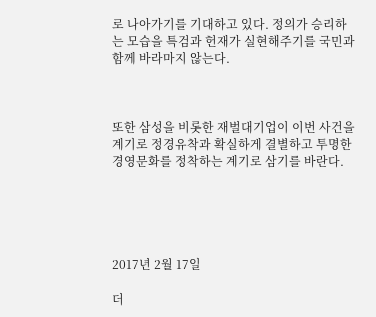로 나아가기를 기대하고 있다. 정의가 승리하는 모습을 특검과 헌재가 실현해주기를 국민과 함께 바라마지 않는다.



또한 삼성을 비롯한 재벌대기업이 이번 사건을 계기로 정경유착과 확실하게 결별하고 투명한 경영문화를 정착하는 계기로 삼기를 바란다.





2017년 2월 17일

더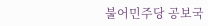불어민주당 공보국